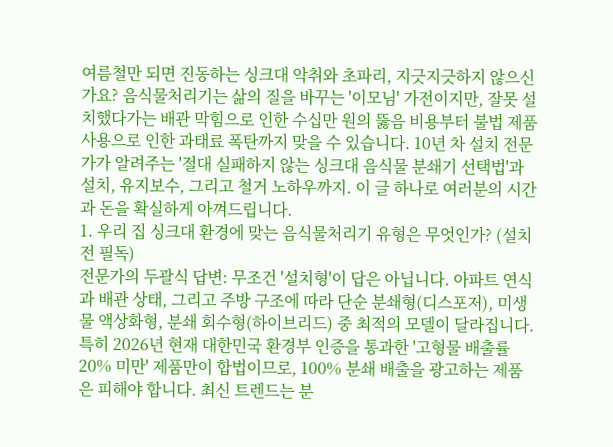여름철만 되면 진동하는 싱크대 악취와 초파리, 지긋지긋하지 않으신가요? 음식물처리기는 삶의 질을 바꾸는 '이모님' 가전이지만, 잘못 설치했다가는 배관 막힘으로 인한 수십만 원의 뚫음 비용부터 불법 제품 사용으로 인한 과태료 폭탄까지 맞을 수 있습니다. 10년 차 설치 전문가가 알려주는 '절대 실패하지 않는 싱크대 음식물 분쇄기 선택법'과 설치, 유지보수, 그리고 철거 노하우까지. 이 글 하나로 여러분의 시간과 돈을 확실하게 아껴드립니다.
1. 우리 집 싱크대 환경에 맞는 음식물처리기 유형은 무엇인가? (설치 전 필독)
전문가의 두괄식 답변: 무조건 '설치형'이 답은 아닙니다. 아파트 연식과 배관 상태, 그리고 주방 구조에 따라 단순 분쇄형(디스포저), 미생물 액상화형, 분쇄 회수형(하이브리드) 중 최적의 모델이 달라집니다. 특히 2026년 현재 대한민국 환경부 인증을 통과한 '고형물 배출률 20% 미만' 제품만이 합법이므로, 100% 분쇄 배출을 광고하는 제품은 피해야 합니다. 최신 트렌드는 분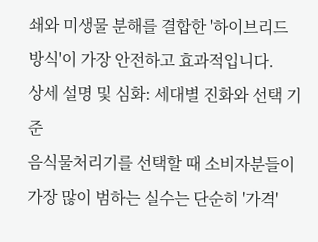쇄와 미생물 분해를 결합한 '하이브리드 방식'이 가장 안전하고 효과적입니다.
상세 설명 및 심화: 세대별 진화와 선택 기준
음식물처리기를 선택할 때 소비자분들이 가장 많이 범하는 실수는 단순히 '가격'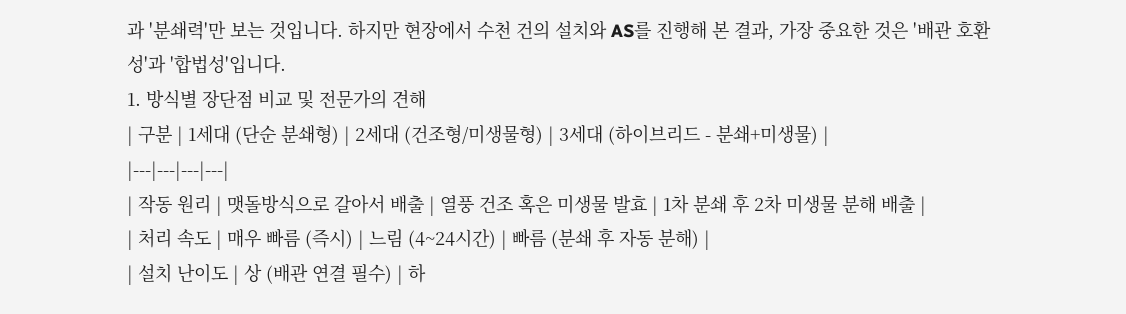과 '분쇄력'만 보는 것입니다. 하지만 현장에서 수천 건의 설치와 AS를 진행해 본 결과, 가장 중요한 것은 '배관 호환성'과 '합법성'입니다.
1. 방식별 장단점 비교 및 전문가의 견해
| 구분 | 1세대 (단순 분쇄형) | 2세대 (건조형/미생물형) | 3세대 (하이브리드 - 분쇄+미생물) |
|---|---|---|---|
| 작동 원리 | 맷돌방식으로 갈아서 배출 | 열풍 건조 혹은 미생물 발효 | 1차 분쇄 후 2차 미생물 분해 배출 |
| 처리 속도 | 매우 빠름 (즉시) | 느림 (4~24시간) | 빠름 (분쇄 후 자동 분해) |
| 설치 난이도 | 상 (배관 연결 필수) | 하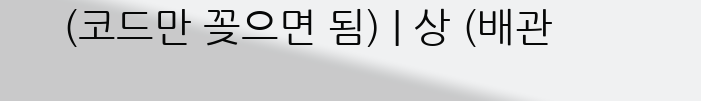(코드만 꽂으면 됨) | 상 (배관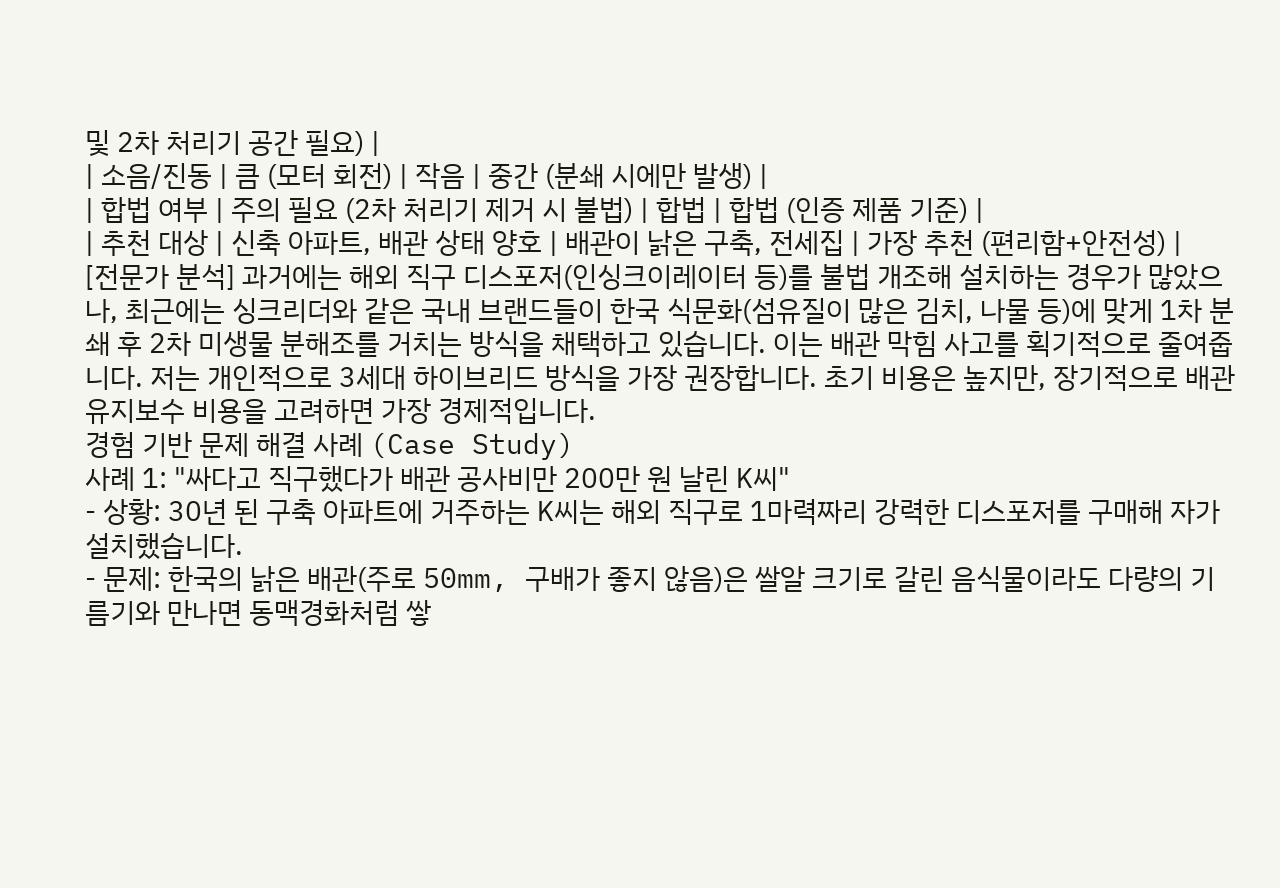및 2차 처리기 공간 필요) |
| 소음/진동 | 큼 (모터 회전) | 작음 | 중간 (분쇄 시에만 발생) |
| 합법 여부 | 주의 필요 (2차 처리기 제거 시 불법) | 합법 | 합법 (인증 제품 기준) |
| 추천 대상 | 신축 아파트, 배관 상태 양호 | 배관이 낡은 구축, 전세집 | 가장 추천 (편리함+안전성) |
[전문가 분석] 과거에는 해외 직구 디스포저(인싱크이레이터 등)를 불법 개조해 설치하는 경우가 많았으나, 최근에는 싱크리더와 같은 국내 브랜드들이 한국 식문화(섬유질이 많은 김치, 나물 등)에 맞게 1차 분쇄 후 2차 미생물 분해조를 거치는 방식을 채택하고 있습니다. 이는 배관 막힘 사고를 획기적으로 줄여줍니다. 저는 개인적으로 3세대 하이브리드 방식을 가장 권장합니다. 초기 비용은 높지만, 장기적으로 배관 유지보수 비용을 고려하면 가장 경제적입니다.
경험 기반 문제 해결 사례 (Case Study)
사례 1: "싸다고 직구했다가 배관 공사비만 200만 원 날린 K씨"
- 상황: 30년 된 구축 아파트에 거주하는 K씨는 해외 직구로 1마력짜리 강력한 디스포저를 구매해 자가 설치했습니다.
- 문제: 한국의 낡은 배관(주로 50mm, 구배가 좋지 않음)은 쌀알 크기로 갈린 음식물이라도 다량의 기름기와 만나면 동맥경화처럼 쌓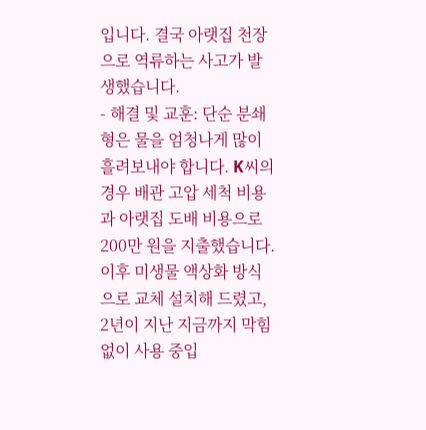입니다. 결국 아랫집 천장으로 역류하는 사고가 발생했습니다.
- 해결 및 교훈: 단순 분쇄형은 물을 엄청나게 많이 흘려보내야 합니다. K씨의 경우 배관 고압 세척 비용과 아랫집 도배 비용으로 200만 원을 지출했습니다. 이후 미생물 액상화 방식으로 교체 설치해 드렸고, 2년이 지난 지금까지 막힘없이 사용 중입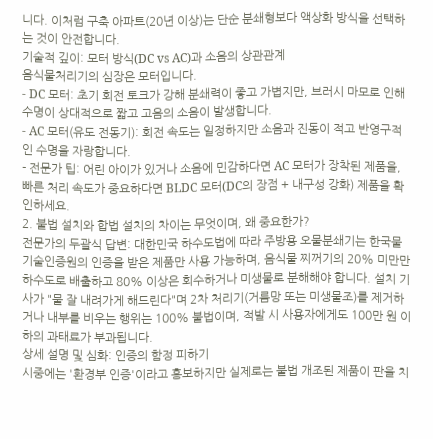니다. 이처럼 구축 아파트(20년 이상)는 단순 분쇄형보다 액상화 방식을 선택하는 것이 안전합니다.
기술적 깊이: 모터 방식(DC vs AC)과 소음의 상관관계
음식물처리기의 심장은 모터입니다.
- DC 모터: 초기 회전 토크가 강해 분쇄력이 좋고 가볍지만, 브러시 마모로 인해 수명이 상대적으로 짧고 고음의 소음이 발생합니다.
- AC 모터(유도 전동기): 회전 속도는 일정하지만 소음과 진동이 적고 반영구적인 수명을 자랑합니다.
- 전문가 팁: 어린 아이가 있거나 소음에 민감하다면 AC 모터가 장착된 제품을, 빠른 처리 속도가 중요하다면 BLDC 모터(DC의 장점 + 내구성 강화) 제품을 확인하세요.
2. 불법 설치와 합법 설치의 차이는 무엇이며, 왜 중요한가?
전문가의 두괄식 답변: 대한민국 하수도법에 따라 주방용 오물분쇄기는 한국물기술인증원의 인증을 받은 제품만 사용 가능하며, 음식물 찌꺼기의 20% 미만만 하수도로 배출하고 80% 이상은 회수하거나 미생물로 분해해야 합니다. 설치 기사가 "물 잘 내려가게 해드린다"며 2차 처리기(거름망 또는 미생물조)를 제거하거나 내부를 비우는 행위는 100% 불법이며, 적발 시 사용자에게도 100만 원 이하의 과태료가 부과됩니다.
상세 설명 및 심화: 인증의 함정 피하기
시중에는 '환경부 인증'이라고 홍보하지만 실제로는 불법 개조된 제품이 판을 치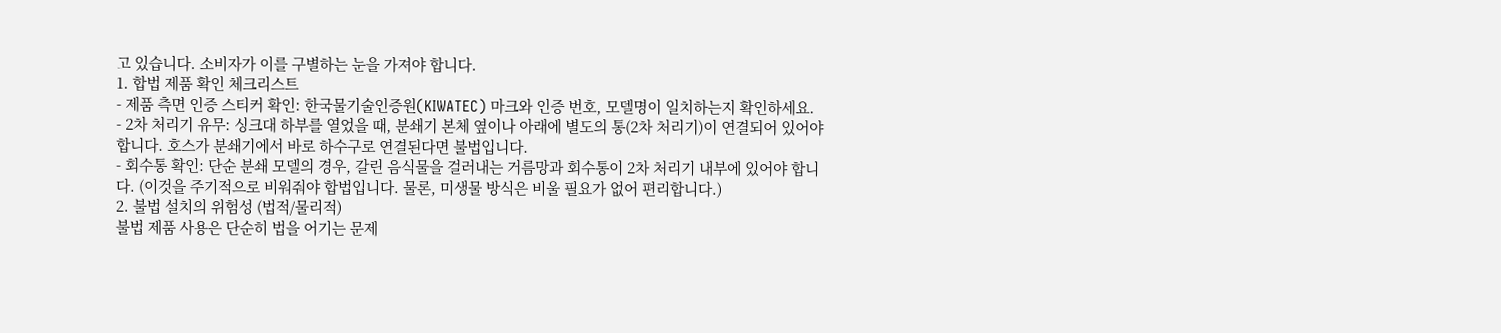고 있습니다. 소비자가 이를 구별하는 눈을 가져야 합니다.
1. 합법 제품 확인 체크리스트
- 제품 측면 인증 스티커 확인: 한국물기술인증원(KIWATEC) 마크와 인증 번호, 모델명이 일치하는지 확인하세요.
- 2차 처리기 유무: 싱크대 하부를 열었을 때, 분쇄기 본체 옆이나 아래에 별도의 통(2차 처리기)이 연결되어 있어야 합니다. 호스가 분쇄기에서 바로 하수구로 연결된다면 불법입니다.
- 회수통 확인: 단순 분쇄 모델의 경우, 갈린 음식물을 걸러내는 거름망과 회수통이 2차 처리기 내부에 있어야 합니다. (이것을 주기적으로 비워줘야 합법입니다. 물론, 미생물 방식은 비울 필요가 없어 편리합니다.)
2. 불법 설치의 위험성 (법적/물리적)
불법 제품 사용은 단순히 법을 어기는 문제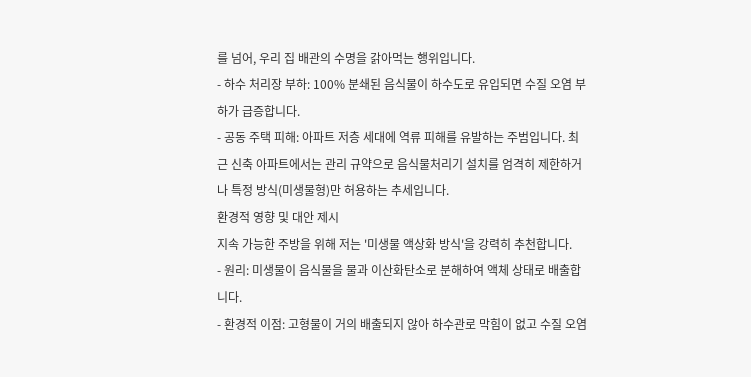를 넘어, 우리 집 배관의 수명을 갉아먹는 행위입니다.
- 하수 처리장 부하: 100% 분쇄된 음식물이 하수도로 유입되면 수질 오염 부하가 급증합니다.
- 공동 주택 피해: 아파트 저층 세대에 역류 피해를 유발하는 주범입니다. 최근 신축 아파트에서는 관리 규약으로 음식물처리기 설치를 엄격히 제한하거나 특정 방식(미생물형)만 허용하는 추세입니다.
환경적 영향 및 대안 제시
지속 가능한 주방을 위해 저는 '미생물 액상화 방식'을 강력히 추천합니다.
- 원리: 미생물이 음식물을 물과 이산화탄소로 분해하여 액체 상태로 배출합니다.
- 환경적 이점: 고형물이 거의 배출되지 않아 하수관로 막힘이 없고 수질 오염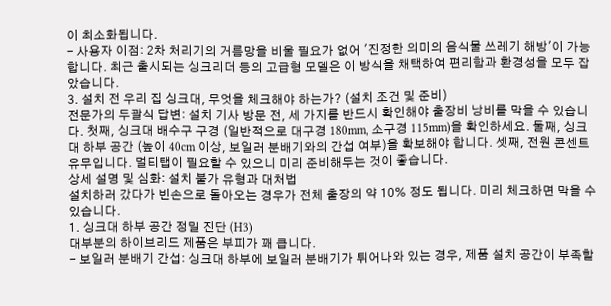이 최소화됩니다.
- 사용자 이점: 2차 처리기의 거름망을 비울 필요가 없어 '진정한 의미의 음식물 쓰레기 해방'이 가능합니다. 최근 출시되는 싱크리더 등의 고급형 모델은 이 방식을 채택하여 편리함과 환경성을 모두 잡았습니다.
3. 설치 전 우리 집 싱크대, 무엇을 체크해야 하는가? (설치 조건 및 준비)
전문가의 두괄식 답변: 설치 기사 방문 전, 세 가지를 반드시 확인해야 출장비 낭비를 막을 수 있습니다. 첫째, 싱크대 배수구 구경 (일반적으로 대구경 180mm, 소구경 115mm)을 확인하세요. 둘째, 싱크대 하부 공간 (높이 40cm 이상, 보일러 분배기와의 간섭 여부)을 확보해야 합니다. 셋째, 전원 콘센트 유무입니다. 멀티탭이 필요할 수 있으니 미리 준비해두는 것이 좋습니다.
상세 설명 및 심화: 설치 불가 유형과 대처법
설치하러 갔다가 빈손으로 돌아오는 경우가 전체 출장의 약 10% 정도 됩니다. 미리 체크하면 막을 수 있습니다.
1. 싱크대 하부 공간 정밀 진단 (H3)
대부분의 하이브리드 제품은 부피가 꽤 큽니다.
- 보일러 분배기 간섭: 싱크대 하부에 보일러 분배기가 튀어나와 있는 경우, 제품 설치 공간이 부족할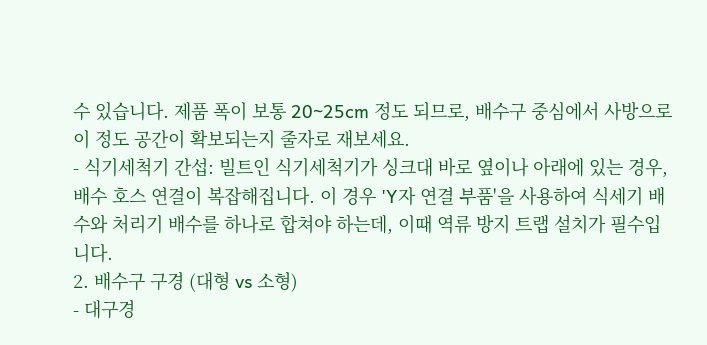수 있습니다. 제품 폭이 보통 20~25cm 정도 되므로, 배수구 중심에서 사방으로 이 정도 공간이 확보되는지 줄자로 재보세요.
- 식기세척기 간섭: 빌트인 식기세척기가 싱크대 바로 옆이나 아래에 있는 경우, 배수 호스 연결이 복잡해집니다. 이 경우 'Y자 연결 부품'을 사용하여 식세기 배수와 처리기 배수를 하나로 합쳐야 하는데, 이때 역류 방지 트랩 설치가 필수입니다.
2. 배수구 구경 (대형 vs 소형)
- 대구경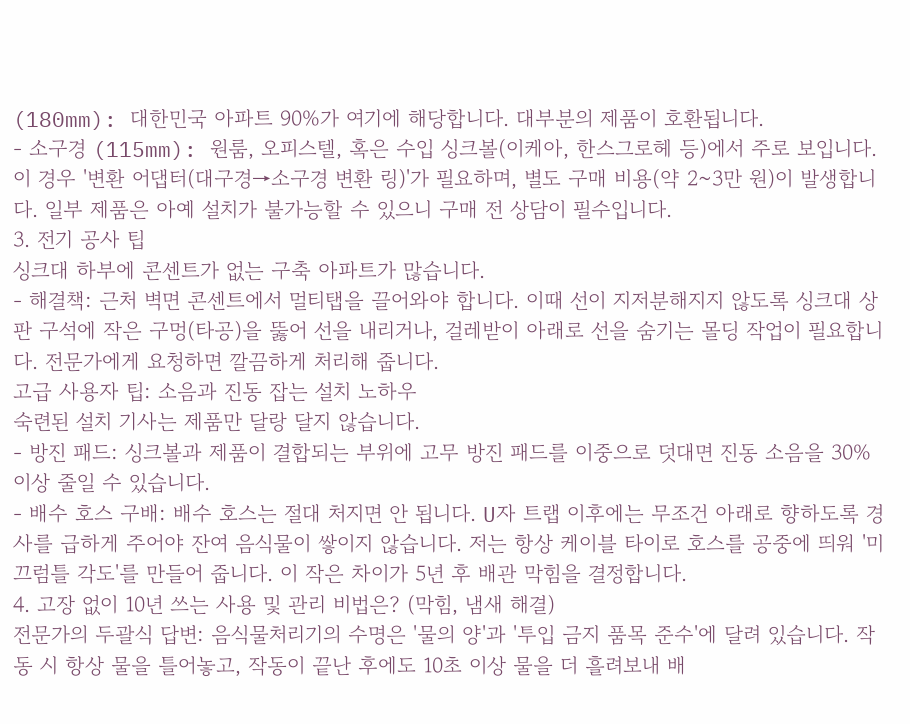(180mm): 대한민국 아파트 90%가 여기에 해당합니다. 대부분의 제품이 호환됩니다.
- 소구경 (115mm): 원룸, 오피스텔, 혹은 수입 싱크볼(이케아, 한스그로헤 등)에서 주로 보입니다. 이 경우 '변환 어댑터(대구경→소구경 변환 링)'가 필요하며, 별도 구매 비용(약 2~3만 원)이 발생합니다. 일부 제품은 아예 설치가 불가능할 수 있으니 구매 전 상담이 필수입니다.
3. 전기 공사 팁
싱크대 하부에 콘센트가 없는 구축 아파트가 많습니다.
- 해결책: 근처 벽면 콘센트에서 멀티탭을 끌어와야 합니다. 이때 선이 지저분해지지 않도록 싱크대 상판 구석에 작은 구멍(타공)을 뚫어 선을 내리거나, 걸레받이 아래로 선을 숨기는 몰딩 작업이 필요합니다. 전문가에게 요청하면 깔끔하게 처리해 줍니다.
고급 사용자 팁: 소음과 진동 잡는 설치 노하우
숙련된 설치 기사는 제품만 달랑 달지 않습니다.
- 방진 패드: 싱크볼과 제품이 결합되는 부위에 고무 방진 패드를 이중으로 덧대면 진동 소음을 30% 이상 줄일 수 있습니다.
- 배수 호스 구배: 배수 호스는 절대 처지면 안 됩니다. U자 트랩 이후에는 무조건 아래로 향하도록 경사를 급하게 주어야 잔여 음식물이 쌓이지 않습니다. 저는 항상 케이블 타이로 호스를 공중에 띄워 '미끄럼틀 각도'를 만들어 줍니다. 이 작은 차이가 5년 후 배관 막힘을 결정합니다.
4. 고장 없이 10년 쓰는 사용 및 관리 비법은? (막힘, 냄새 해결)
전문가의 두괄식 답변: 음식물처리기의 수명은 '물의 양'과 '투입 금지 품목 준수'에 달려 있습니다. 작동 시 항상 물을 틀어놓고, 작동이 끝난 후에도 10초 이상 물을 더 흘려보내 배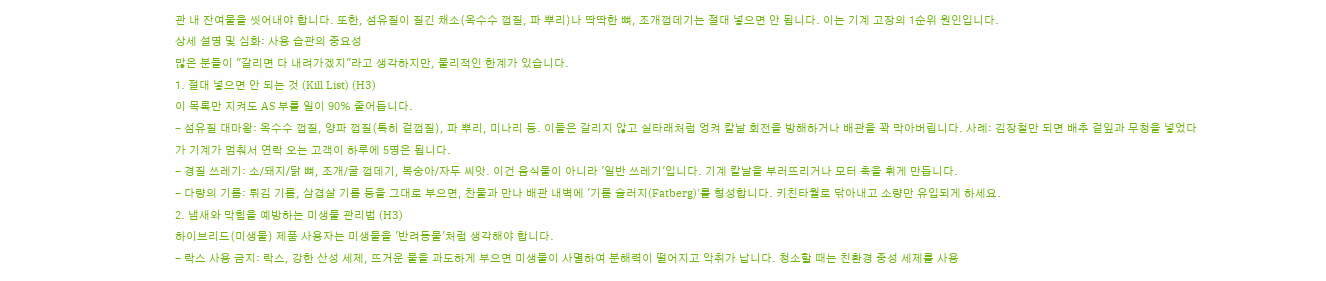관 내 잔여물을 씻어내야 합니다. 또한, 섬유질이 질긴 채소(옥수수 껍질, 파 뿌리)나 딱딱한 뼈, 조개껍데기는 절대 넣으면 안 됩니다. 이는 기계 고장의 1순위 원인입니다.
상세 설명 및 심화: 사용 습관의 중요성
많은 분들이 "갈리면 다 내려가겠지"라고 생각하지만, 물리적인 한계가 있습니다.
1. 절대 넣으면 안 되는 것 (Kill List) (H3)
이 목록만 지켜도 AS 부를 일이 90% 줄어듭니다.
- 섬유질 대마왕: 옥수수 껍질, 양파 껍질(특히 겉껍질), 파 뿌리, 미나리 등. 이들은 갈리지 않고 실타래처럼 엉켜 칼날 회전을 방해하거나 배관을 꽉 막아버립니다. 사례: 김장철만 되면 배추 겉잎과 무청을 넣었다가 기계가 멈춰서 연락 오는 고객이 하루에 5명은 됩니다.
- 경질 쓰레기: 소/돼지/닭 뼈, 조개/굴 껍데기, 복숭아/자두 씨앗. 이건 음식물이 아니라 '일반 쓰레기'입니다. 기계 칼날을 부러뜨리거나 모터 축을 휘게 만듭니다.
- 다량의 기름: 튀김 기름, 삼겹살 기름 등을 그대로 부으면, 찬물과 만나 배관 내벽에 '기름 슬러지(Fatberg)'를 형성합니다. 키친타월로 닦아내고 소량만 유입되게 하세요.
2. 냄새와 막힘을 예방하는 미생물 관리법 (H3)
하이브리드(미생물) 제품 사용자는 미생물을 '반려동물'처럼 생각해야 합니다.
- 락스 사용 금지: 락스, 강한 산성 세제, 뜨거운 물을 과도하게 부으면 미생물이 사멸하여 분해력이 떨어지고 악취가 납니다. 청소할 때는 친환경 중성 세제를 사용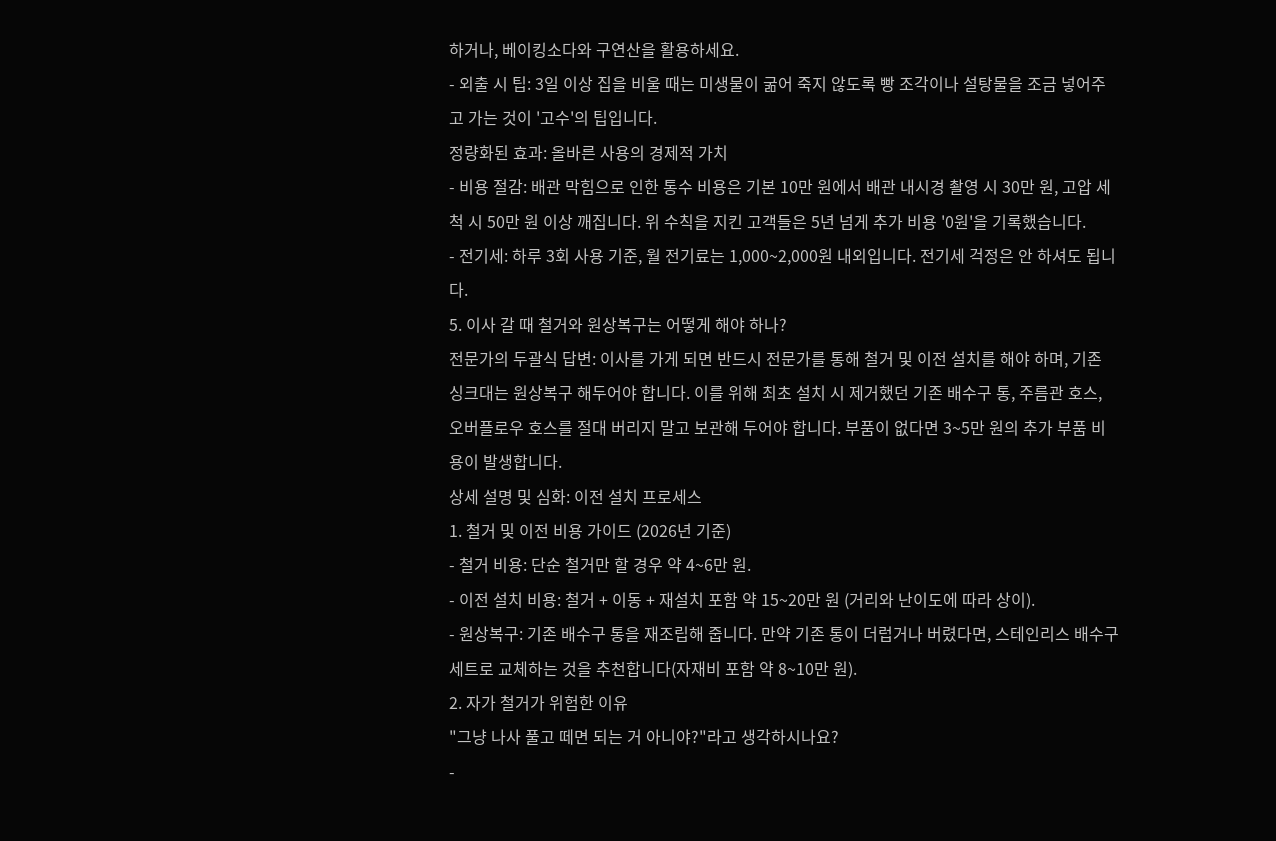하거나, 베이킹소다와 구연산을 활용하세요.
- 외출 시 팁: 3일 이상 집을 비울 때는 미생물이 굶어 죽지 않도록 빵 조각이나 설탕물을 조금 넣어주고 가는 것이 '고수'의 팁입니다.
정량화된 효과: 올바른 사용의 경제적 가치
- 비용 절감: 배관 막힘으로 인한 통수 비용은 기본 10만 원에서 배관 내시경 촬영 시 30만 원, 고압 세척 시 50만 원 이상 깨집니다. 위 수칙을 지킨 고객들은 5년 넘게 추가 비용 '0원'을 기록했습니다.
- 전기세: 하루 3회 사용 기준, 월 전기료는 1,000~2,000원 내외입니다. 전기세 걱정은 안 하셔도 됩니다.
5. 이사 갈 때 철거와 원상복구는 어떻게 해야 하나?
전문가의 두괄식 답변: 이사를 가게 되면 반드시 전문가를 통해 철거 및 이전 설치를 해야 하며, 기존 싱크대는 원상복구 해두어야 합니다. 이를 위해 최초 설치 시 제거했던 기존 배수구 통, 주름관 호스, 오버플로우 호스를 절대 버리지 말고 보관해 두어야 합니다. 부품이 없다면 3~5만 원의 추가 부품 비용이 발생합니다.
상세 설명 및 심화: 이전 설치 프로세스
1. 철거 및 이전 비용 가이드 (2026년 기준)
- 철거 비용: 단순 철거만 할 경우 약 4~6만 원.
- 이전 설치 비용: 철거 + 이동 + 재설치 포함 약 15~20만 원 (거리와 난이도에 따라 상이).
- 원상복구: 기존 배수구 통을 재조립해 줍니다. 만약 기존 통이 더럽거나 버렸다면, 스테인리스 배수구 세트로 교체하는 것을 추천합니다(자재비 포함 약 8~10만 원).
2. 자가 철거가 위험한 이유
"그냥 나사 풀고 떼면 되는 거 아니야?"라고 생각하시나요?
-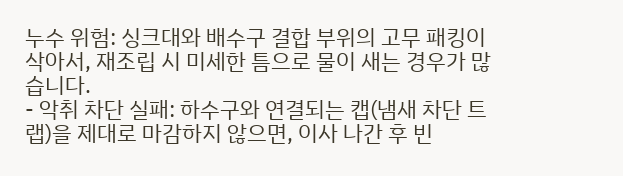누수 위험: 싱크대와 배수구 결합 부위의 고무 패킹이 삭아서, 재조립 시 미세한 틈으로 물이 새는 경우가 많습니다.
- 악취 차단 실패: 하수구와 연결되는 캡(냄새 차단 트랩)을 제대로 마감하지 않으면, 이사 나간 후 빈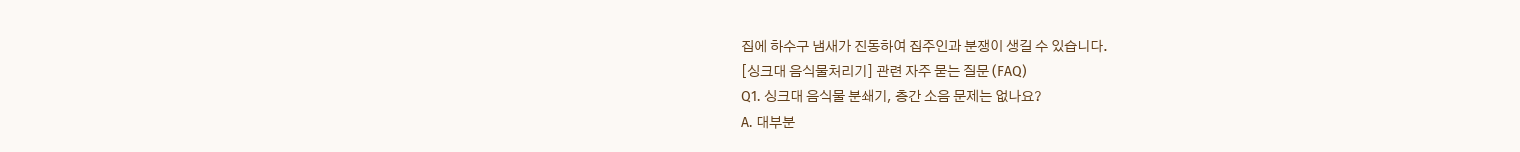집에 하수구 냄새가 진동하여 집주인과 분쟁이 생길 수 있습니다.
[싱크대 음식물처리기] 관련 자주 묻는 질문 (FAQ)
Q1. 싱크대 음식물 분쇄기, 층간 소음 문제는 없나요?
A. 대부분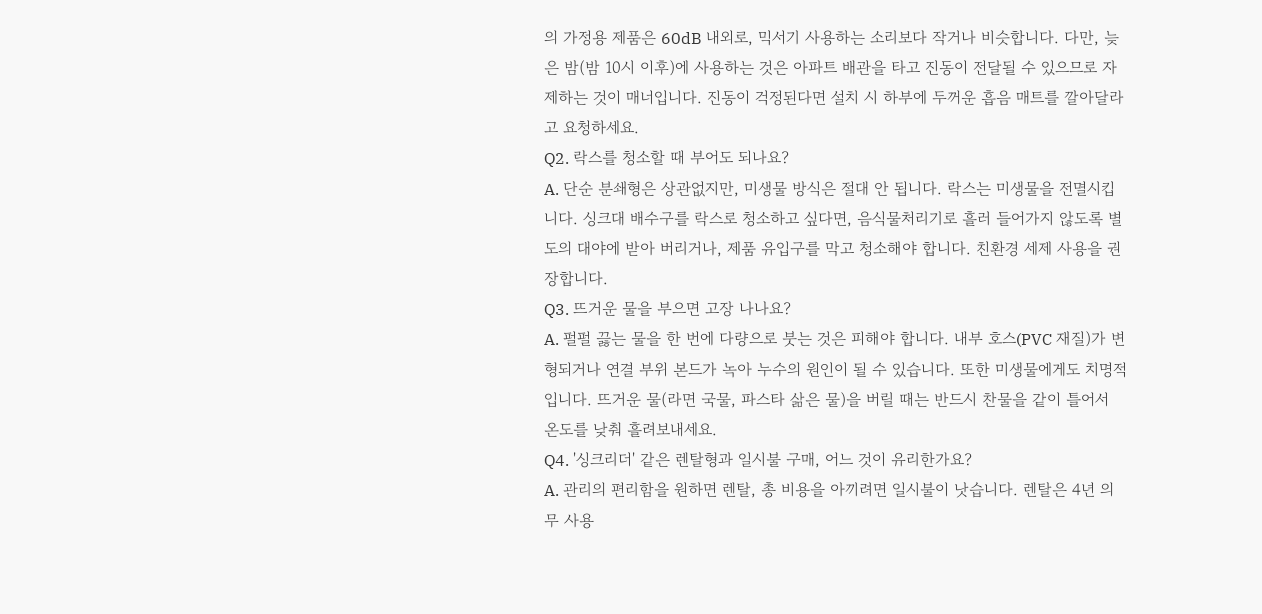의 가정용 제품은 60dB 내외로, 믹서기 사용하는 소리보다 작거나 비슷합니다. 다만, 늦은 밤(밤 10시 이후)에 사용하는 것은 아파트 배관을 타고 진동이 전달될 수 있으므로 자제하는 것이 매너입니다. 진동이 걱정된다면 설치 시 하부에 두꺼운 흡음 매트를 깔아달라고 요청하세요.
Q2. 락스를 청소할 때 부어도 되나요?
A. 단순 분쇄형은 상관없지만, 미생물 방식은 절대 안 됩니다. 락스는 미생물을 전멸시킵니다. 싱크대 배수구를 락스로 청소하고 싶다면, 음식물처리기로 흘러 들어가지 않도록 별도의 대야에 받아 버리거나, 제품 유입구를 막고 청소해야 합니다. 친환경 세제 사용을 권장합니다.
Q3. 뜨거운 물을 부으면 고장 나나요?
A. 펄펄 끓는 물을 한 번에 다량으로 붓는 것은 피해야 합니다. 내부 호스(PVC 재질)가 변형되거나 연결 부위 본드가 녹아 누수의 원인이 될 수 있습니다. 또한 미생물에게도 치명적입니다. 뜨거운 물(라면 국물, 파스타 삶은 물)을 버릴 때는 반드시 찬물을 같이 틀어서 온도를 낮춰 흘려보내세요.
Q4. '싱크리더' 같은 렌탈형과 일시불 구매, 어느 것이 유리한가요?
A. 관리의 편리함을 원하면 렌탈, 총 비용을 아끼려면 일시불이 낫습니다. 렌탈은 4년 의무 사용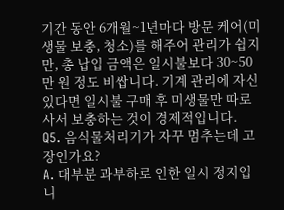기간 동안 6개월~1년마다 방문 케어(미생물 보충, 청소)를 해주어 관리가 쉽지만, 총 납입 금액은 일시불보다 30~50만 원 정도 비쌉니다. 기계 관리에 자신 있다면 일시불 구매 후 미생물만 따로 사서 보충하는 것이 경제적입니다.
Q5. 음식물처리기가 자꾸 멈추는데 고장인가요?
A. 대부분 과부하로 인한 일시 정지입니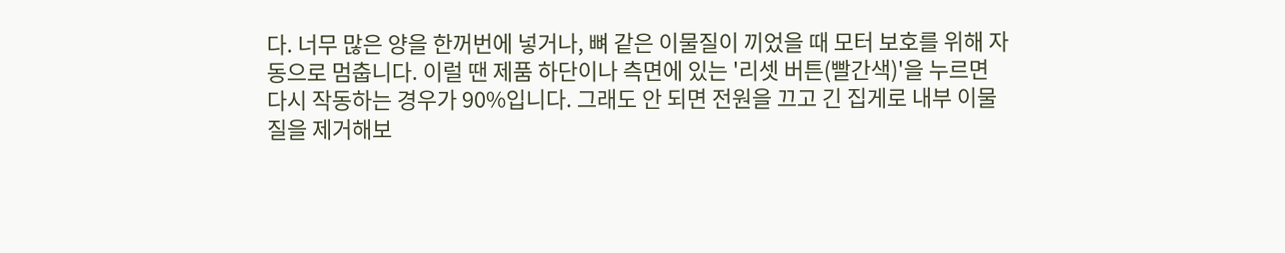다. 너무 많은 양을 한꺼번에 넣거나, 뼈 같은 이물질이 끼었을 때 모터 보호를 위해 자동으로 멈춥니다. 이럴 땐 제품 하단이나 측면에 있는 '리셋 버튼(빨간색)'을 누르면 다시 작동하는 경우가 90%입니다. 그래도 안 되면 전원을 끄고 긴 집게로 내부 이물질을 제거해보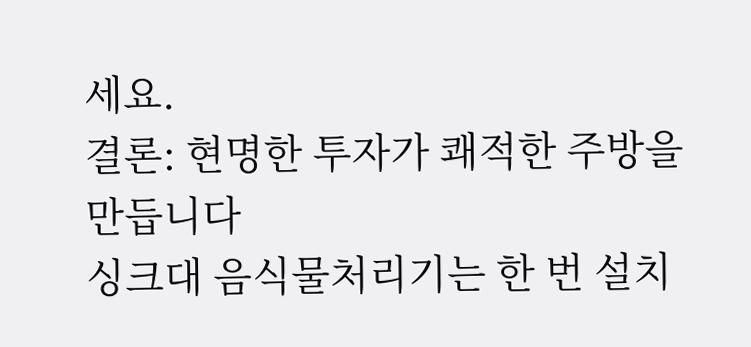세요.
결론: 현명한 투자가 쾌적한 주방을 만듭니다
싱크대 음식물처리기는 한 번 설치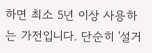하면 최소 5년 이상 사용하는 가전입니다. 단순히 '설거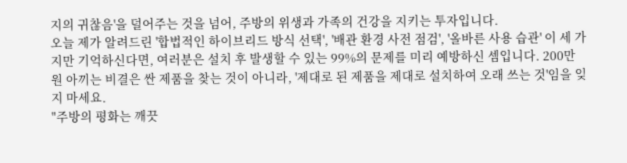지의 귀찮음'을 덜어주는 것을 넘어, 주방의 위생과 가족의 건강을 지키는 투자입니다.
오늘 제가 알려드린 '합법적인 하이브리드 방식 선택', '배관 환경 사전 점검', '올바른 사용 습관' 이 세 가지만 기억하신다면, 여러분은 설치 후 발생할 수 있는 99%의 문제를 미리 예방하신 셈입니다. 200만 원 아끼는 비결은 싼 제품을 찾는 것이 아니라, '제대로 된 제품을 제대로 설치하여 오래 쓰는 것'임을 잊지 마세요.
"주방의 평화는 깨끗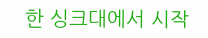한 싱크대에서 시작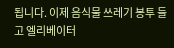됩니다. 이제 음식물 쓰레기 봉투 들고 엘리베이터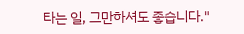타는 일, 그만하셔도 좋습니다."